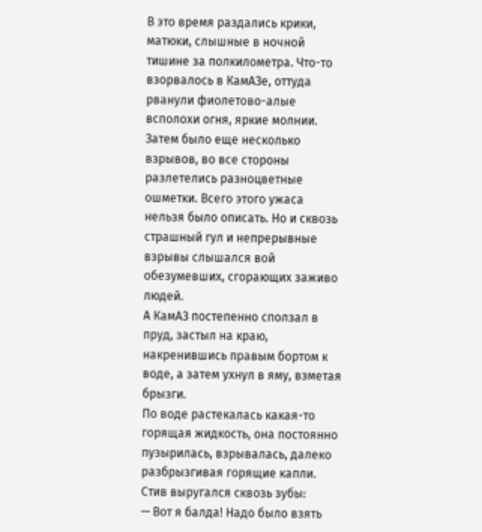В это время раздались крики, матюки, слышные в ночной тишине за полкилометра. Что-то взорвалось в КамАЗе, оттуда рванули фиолетово-алые всполохи огня, яркие молнии. Затем было еще несколько взрывов, во все стороны разлетелись разноцветные ошметки. Всего этого ужаса нельзя было описать. Но и сквозь страшный гул и непрерывные взрывы слышался вой обезумевших, сгорающих заживо людей.
А КамАЗ постепенно сползал в пруд, застыл на краю, накренившись правым бортом к воде, а затем ухнул в яму, взметая брызги.
По воде растекалась какая-то горящая жидкость, она постоянно пузырилась, взрывалась, далеко разбрызгивая горящие капли.
Стив выругался сквозь зубы:
— Вот я балда! Надо было взять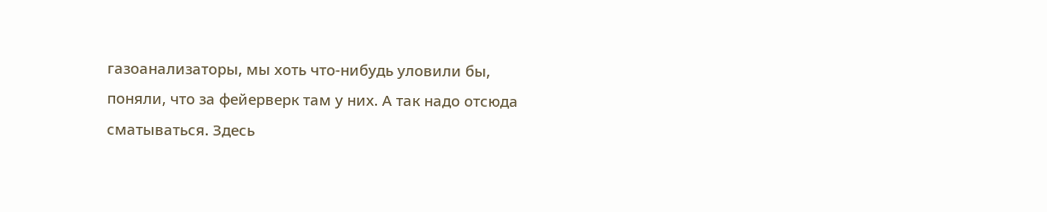газоанализаторы, мы хоть что-нибудь уловили бы, поняли, что за фейерверк там у них. А так надо отсюда сматываться. Здесь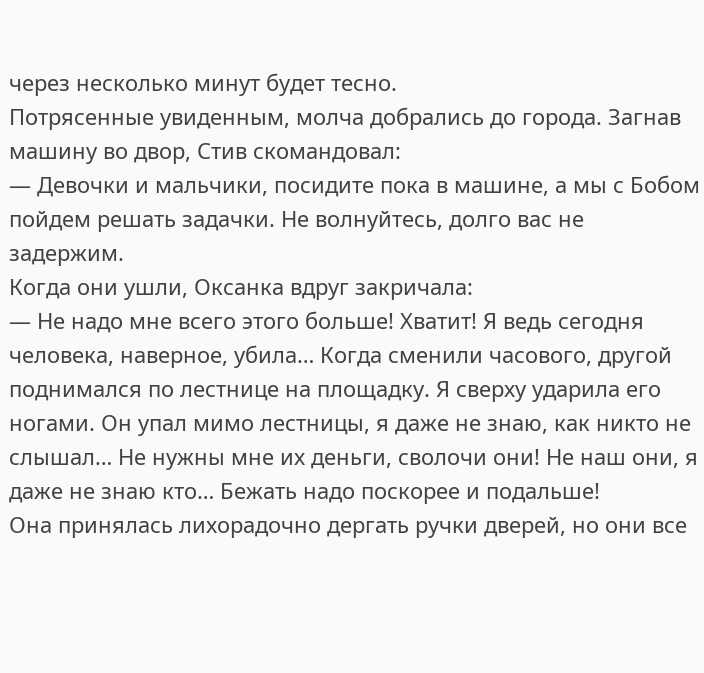через несколько минут будет тесно.
Потрясенные увиденным, молча добрались до города. Загнав машину во двор, Стив скомандовал:
— Девочки и мальчики, посидите пока в машине, а мы с Бобом пойдем решать задачки. Не волнуйтесь, долго вас не задержим.
Когда они ушли, Оксанка вдруг закричала:
— Не надо мне всего этого больше! Хватит! Я ведь сегодня человека, наверное, убила… Когда сменили часового, другой поднимался по лестнице на площадку. Я сверху ударила его ногами. Он упал мимо лестницы, я даже не знаю, как никто не слышал… Не нужны мне их деньги, сволочи они! Не наш они, я даже не знаю кто… Бежать надо поскорее и подальше!
Она принялась лихорадочно дергать ручки дверей, но они все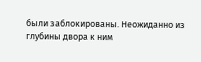были заблокированы. Неожиданно из глубины двора к ним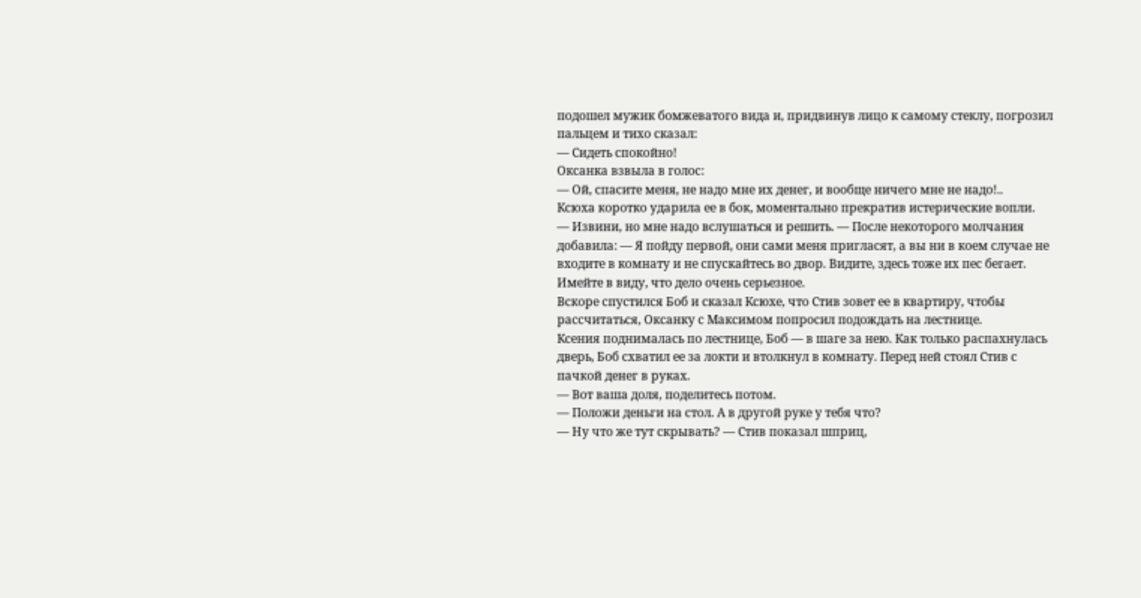подошел мужик бомжеватого вида и, придвинув лицо к самому стеклу, погрозил пальцем и тихо сказал:
— Сидеть спокойно!
Оксанка взвыла в голос:
— Ой, спасите меня, не надо мне их денег, и вообще ничего мне не надо!..
Ксюха коротко ударила ее в бок, моментально прекратив истерические вопли.
— Извини, но мне надо вслушаться и решить. — После некоторого молчания добавила: — Я пойду первой, они сами меня пригласят, а вы ни в коем случае не входите в комнату и не спускайтесь во двор. Видите, здесь тоже их пес бегает. Имейте в виду, что дело очень серьезное.
Вскоре спустился Боб и сказал Ксюхе, что Стив зовет ее в квартиру, чтобы рассчитаться, Оксанку с Максимом попросил подождать на лестнице.
Ксения поднималась по лестнице, Боб — в шаге за нею. Как только распахнулась дверь, Боб схватил ее за локти и втолкнул в комнату. Перед ней стоял Стив с пачкой денег в руках.
— Вот ваша доля, поделитесь потом.
— Положи деньги на стол. А в другой руке у тебя что?
— Ну что же тут скрывать? — Стив показал шприц,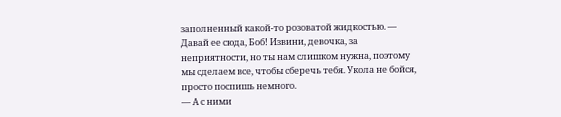заполненный какой-то розоватой жидкостью. — Давай ее сюда, Боб! Извини, девочка, за неприятности, но ты нам слишком нужна, поэтому мы сделаем все, чтобы сберечь тебя. Укола не бойся, просто поспишь немного.
— А с ними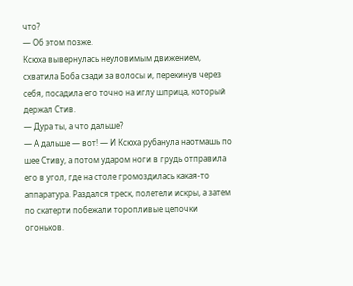что?
— Об этом позже.
Ксюха вывернулась неуловимым движением, схватила Боба сзади за волосы и, перекинув через себя, посадила его точно на иглу шприца, который держал Стив.
— Дура ты, а что дальше?
— А дальше — вот! — И Ксюха рубанула наотмашь по шее Стиву, а потом ударом ноги в грудь отправила его в угол, где на столе громоздилась какая-то аппаратура. Раздался треск, полетели искры, а затем по скатерти побежали торопливые цепочки огоньков.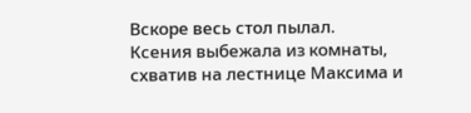Вскоре весь стол пылал.
Ксения выбежала из комнаты, схватив на лестнице Максима и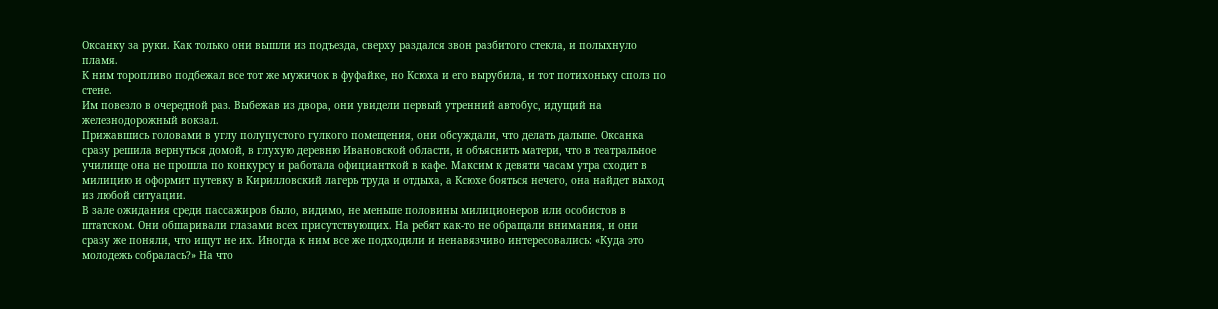Оксанку за руки. Как только они вышли из подъезда, сверху раздался звон разбитого стекла, и полыхнуло пламя.
К ним торопливо подбежал все тот же мужичок в фуфайке, но Ксюха и его вырубила, и тот потихоньку сполз по стене.
Им повезло в очередной раз. Выбежав из двора, они увидели первый утренний автобус, идущий на железнодорожный вокзал.
Прижавшись головами в углу полупустого гулкого помещения, они обсуждали, что делать дальше. Оксанка сразу решила вернуться домой, в глухую деревню Ивановской области, и объяснить матери, что в театральное училище она не прошла по конкурсу и работала официанткой в кафе. Максим к девяти часам утра сходит в милицию и оформит путевку в Кирилловский лагерь труда и отдыха, а Ксюхе бояться нечего, она найдет выход из любой ситуации.
В зале ожидания среди пассажиров было, видимо, не меньше половины милиционеров или особистов в штатском. Они обшаривали глазами всех присутствующих. На ребят как-то не обращали внимания, и они сразу же поняли, что ищут не их. Иногда к ним все же подходили и ненавязчиво интересовались: «Куда это молодежь собралась?» На что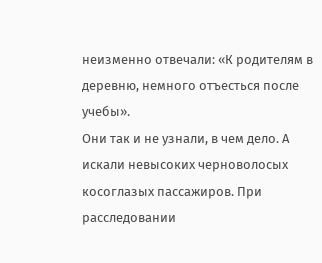неизменно отвечали: «К родителям в деревню, немного отъесться после учебы».
Они так и не узнали, в чем дело. А искали невысоких черноволосых косоглазых пассажиров. При расследовании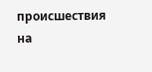происшествия на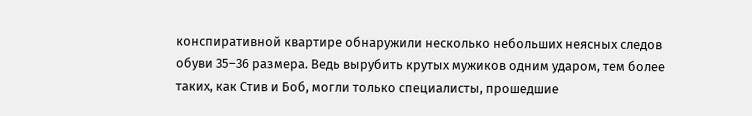конспиративной квартире обнаружили несколько небольших неясных следов обуви 35–36 размера. Ведь вырубить крутых мужиков одним ударом, тем более таких, как Стив и Боб, могли только специалисты, прошедшие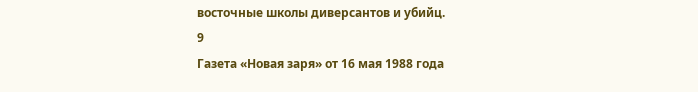восточные школы диверсантов и убийц.
9
Газета «Новая заря» от 16 мая 1988 года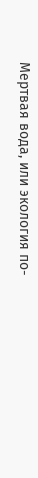Мертвая вода, или экология по-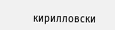кирилловски